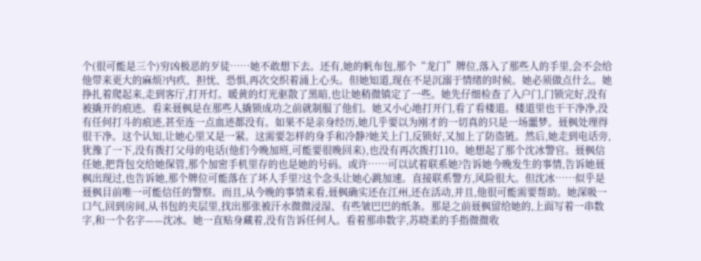个(很可能是三个)穷凶极恶的歹徒……她不敢想下去。还有,她的帆布包,那个“龙门”牌位,落入了那些人的手里,会不会给他带来更大的麻烦?内疚、担忧、恐惧,再次交织着涌上心头。但她知道,现在不是沉溺于情绪的时候。她必须做点什么。她挣扎着爬起来,走到客厅,打开灯。暖黄的灯光驱散了黑暗,也让她稍微镇定了一些。她先仔细检查了入户门,门锁完好,没有被撬开的痕迹。看来聂枫是在那些人撬锁成功之前就制服了他们。她又小心地打开门,看了看楼道。楼道里也干干净净,没有任何打斗的痕迹,甚至连一点血迹都没有。如果不是亲身经历,她几乎要以为刚才的一切真的只是一场噩梦。聂枫处理得很干净。这个认知,让她心里又是一紧。这需要怎样的身手和冷静?她关上门,反锁好,又加上了防盗链。然后,她走到电话旁,犹豫了一下,没有拨打父母的电话(他们今晚加班,可能要很晚回来),也没有再次拨打110。她想起了那个沈冰警官。聂枫信任她,把背包交给她保管,那个加密手机里存的也是她的号码。或许……可以试着联系她?告诉她今晚发生的事情,告诉她聂枫出现过,也告诉她,那个牌位可能落在了坏人手里?这个念头让她心跳加速。直接联系警方,风险很大。但沈冰……似乎是聂枫目前唯一可能信任的警察。而且,从今晚的事情来看,聂枫确实还在江州,还在活动,并且,他很可能需要帮助。她深吸一口气,回到房间,从书包的夹层里,找出那张被汗水微微浸湿、有些皱巴巴的纸条。那是之前聂枫留给她的,上面写着一串数字,和一个名字——沈冰。她一直贴身藏着,没有告诉任何人。看着那串数字,苏晓柔的手指微微收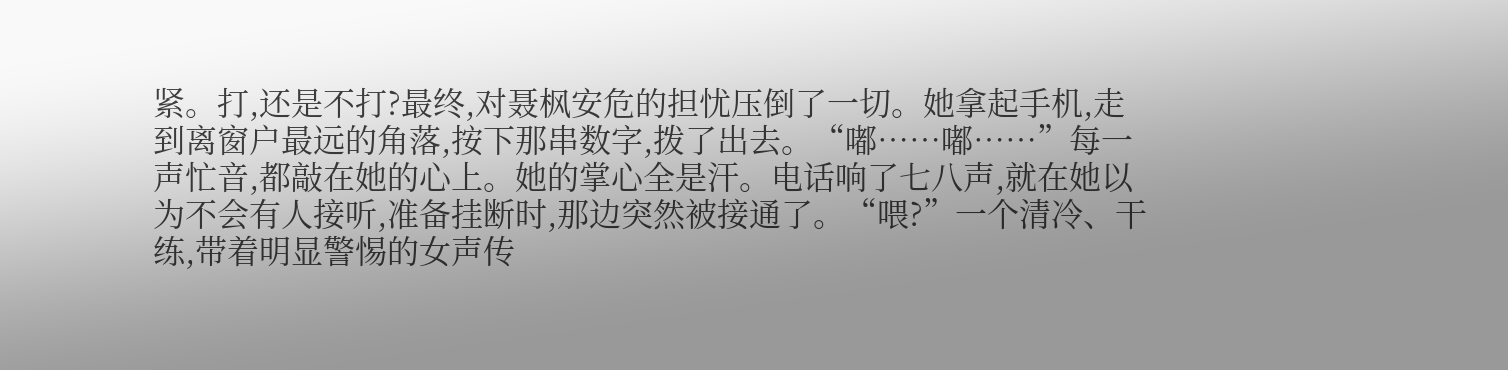紧。打,还是不打?最终,对聂枫安危的担忧压倒了一切。她拿起手机,走到离窗户最远的角落,按下那串数字,拨了出去。“嘟……嘟……”每一声忙音,都敲在她的心上。她的掌心全是汗。电话响了七八声,就在她以为不会有人接听,准备挂断时,那边突然被接通了。“喂?”一个清冷、干练,带着明显警惕的女声传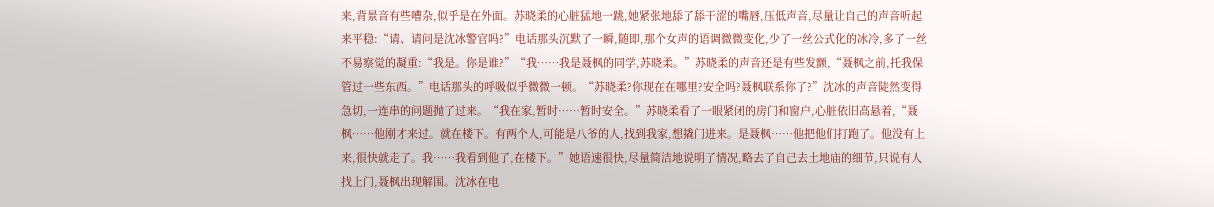来,背景音有些嘈杂,似乎是在外面。苏晓柔的心脏猛地一跳,她紧张地舔了舔干涩的嘴唇,压低声音,尽量让自己的声音听起来平稳:“请、请问是沈冰警官吗?”电话那头沉默了一瞬,随即,那个女声的语调微微变化,少了一丝公式化的冰冷,多了一丝不易察觉的凝重:“我是。你是谁?”“我……我是聂枫的同学,苏晓柔。”苏晓柔的声音还是有些发颤,“聂枫之前,托我保管过一些东西。”电话那头的呼吸似乎微微一顿。“苏晓柔?你现在在哪里?安全吗?聂枫联系你了?”沈冰的声音陡然变得急切,一连串的问题抛了过来。“我在家,暂时……暂时安全。”苏晓柔看了一眼紧闭的房门和窗户,心脏依旧高悬着,“聂枫……他刚才来过。就在楼下。有两个人,可能是八爷的人,找到我家,想撬门进来。是聂枫……他把他们打跑了。他没有上来,很快就走了。我……我看到他了,在楼下。”她语速很快,尽量简洁地说明了情况,略去了自己去土地庙的细节,只说有人找上门,聂枫出现解围。沈冰在电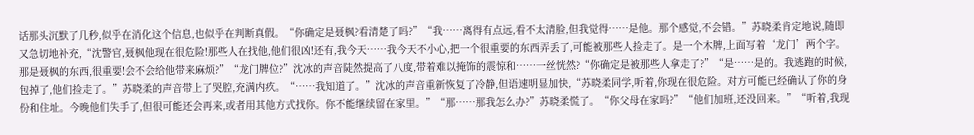话那头沉默了几秒,似乎在消化这个信息,也似乎在判断真假。“你确定是聂枫?看清楚了吗?”“我……离得有点远,看不太清脸,但我觉得……是他。那个感觉,不会错。”苏晓柔肯定地说,随即又急切地补充,“沈警官,聂枫他现在很危险!那些人在找他,他们很凶!还有,我今天……我今天不小心,把一个很重要的东西弄丢了,可能被那些人捡走了。是一个木牌,上面写着‘龙门’两个字。那是聂枫的东西,很重要!会不会给他带来麻烦?”“龙门牌位?”沈冰的声音陡然提高了八度,带着难以掩饰的震惊和……一丝恍然?“你确定是被那些人拿走了?”“是……是的。我逃跑的时候,包掉了,他们捡走了。”苏晓柔的声音带上了哭腔,充满内疚。“……我知道了。”沈冰的声音重新恢复了冷静,但语速明显加快,“苏晓柔同学,听着,你现在很危险。对方可能已经确认了你的身份和住址。今晚他们失手了,但很可能还会再来,或者用其他方式找你。你不能继续留在家里。”“那……那我怎么办?”苏晓柔慌了。“你父母在家吗?”“他们加班,还没回来。”“听着,我现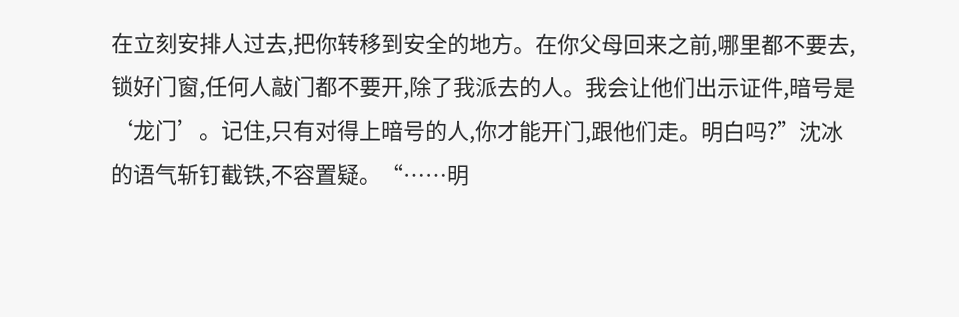在立刻安排人过去,把你转移到安全的地方。在你父母回来之前,哪里都不要去,锁好门窗,任何人敲门都不要开,除了我派去的人。我会让他们出示证件,暗号是‘龙门’。记住,只有对得上暗号的人,你才能开门,跟他们走。明白吗?”沈冰的语气斩钉截铁,不容置疑。“……明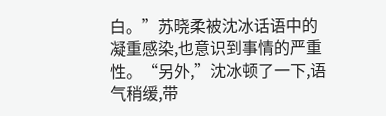白。”苏晓柔被沈冰话语中的凝重感染,也意识到事情的严重性。“另外,”沈冰顿了一下,语气稍缓,带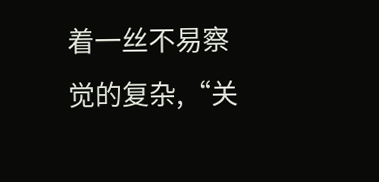着一丝不易察觉的复杂,“关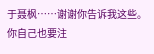于聂枫……谢谢你告诉我这些。你自己也要注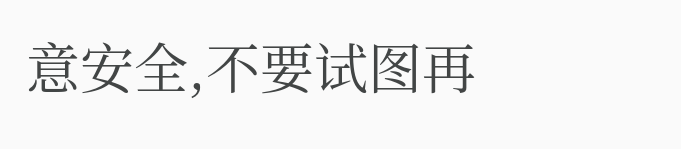意安全,不要试图再